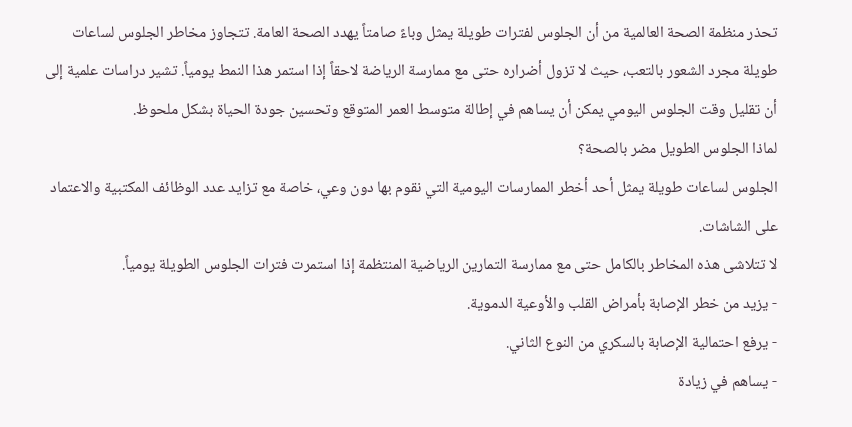تحذر منظمة الصحة العالمية من أن الجلوس لفترات طويلة يمثل وباءً صامتاً يهدد الصحة العامة. تتجاوز مخاطر الجلوس لساعات طويلة مجرد الشعور بالتعب، حيث لا تزول أضراره حتى مع ممارسة الرياضة لاحقاً إذا استمر هذا النمط يومياً. تشير دراسات علمية إلى أن تقليل وقت الجلوس اليومي يمكن أن يساهم في إطالة متوسط العمر المتوقع وتحسين جودة الحياة بشكل ملحوظ.
لماذا الجلوس الطويل مضر بالصحة؟
الجلوس لساعات طويلة يمثل أحد أخطر الممارسات اليومية التي نقوم بها دون وعي، خاصة مع تزايد عدد الوظائف المكتبية والاعتماد على الشاشات.
لا تتلاشى هذه المخاطر بالكامل حتى مع ممارسة التمارين الرياضية المنتظمة إذا استمرت فترات الجلوس الطويلة يومياً.
- يزيد من خطر الإصابة بأمراض القلب والأوعية الدموية.
- يرفع احتمالية الإصابة بالسكري من النوع الثاني.
- يساهم في زيادة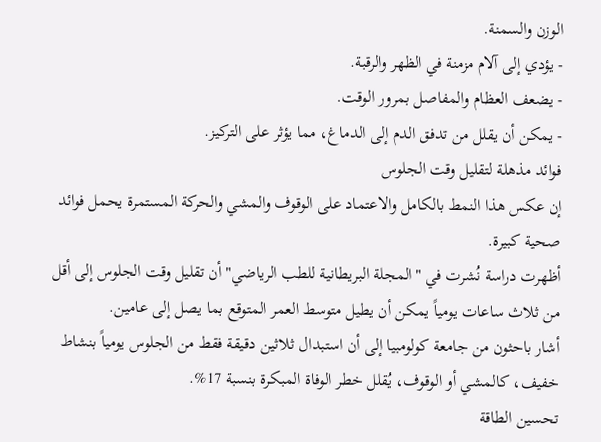الوزن والسمنة.
- يؤدي إلى آلام مزمنة في الظهر والرقبة.
- يضعف العظام والمفاصل بمرور الوقت.
- يمكن أن يقلل من تدفق الدم إلى الدماغ، مما يؤثر على التركيز.
فوائد مذهلة لتقليل وقت الجلوس
إن عكس هذا النمط بالكامل والاعتماد على الوقوف والمشي والحركة المستمرة يحمل فوائد صحية كبيرة.
أظهرت دراسة نُشرت في "المجلة البريطانية للطب الرياضي" أن تقليل وقت الجلوس إلى أقل من ثلاث ساعات يومياً يمكن أن يطيل متوسط العمر المتوقع بما يصل إلى عامين.
أشار باحثون من جامعة كولومبيا إلى أن استبدال ثلاثين دقيقة فقط من الجلوس يومياً بنشاط خفيف، كالمشي أو الوقوف، يُقلل خطر الوفاة المبكرة بنسبة 17%.
تحسين الطاقة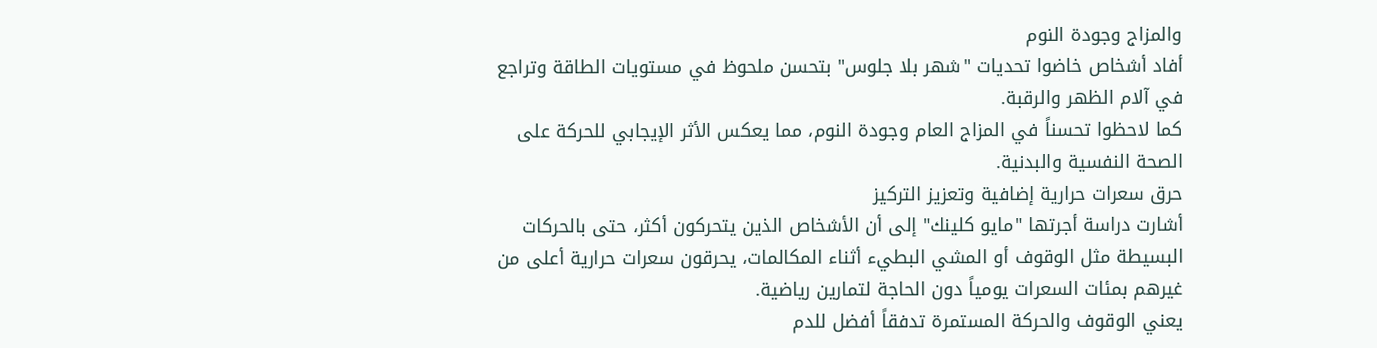والمزاج وجودة النوم
أفاد أشخاص خاضوا تحديات "شهر بلا جلوس" بتحسن ملحوظ في مستويات الطاقة وتراجع في آلام الظهر والرقبة.
كما لاحظوا تحسناً في المزاج العام وجودة النوم، مما يعكس الأثر الإيجابي للحركة على الصحة النفسية والبدنية.
حرق سعرات حرارية إضافية وتعزيز التركيز
أشارت دراسة أجرتها "مايو كلينك" إلى أن الأشخاص الذين يتحركون أكثر، حتى بالحركات البسيطة مثل الوقوف أو المشي البطيء أثناء المكالمات، يحرقون سعرات حرارية أعلى من غيرهم بمئات السعرات يومياً دون الحاجة لتمارين رياضية.
يعني الوقوف والحركة المستمرة تدفقاً أفضل للدم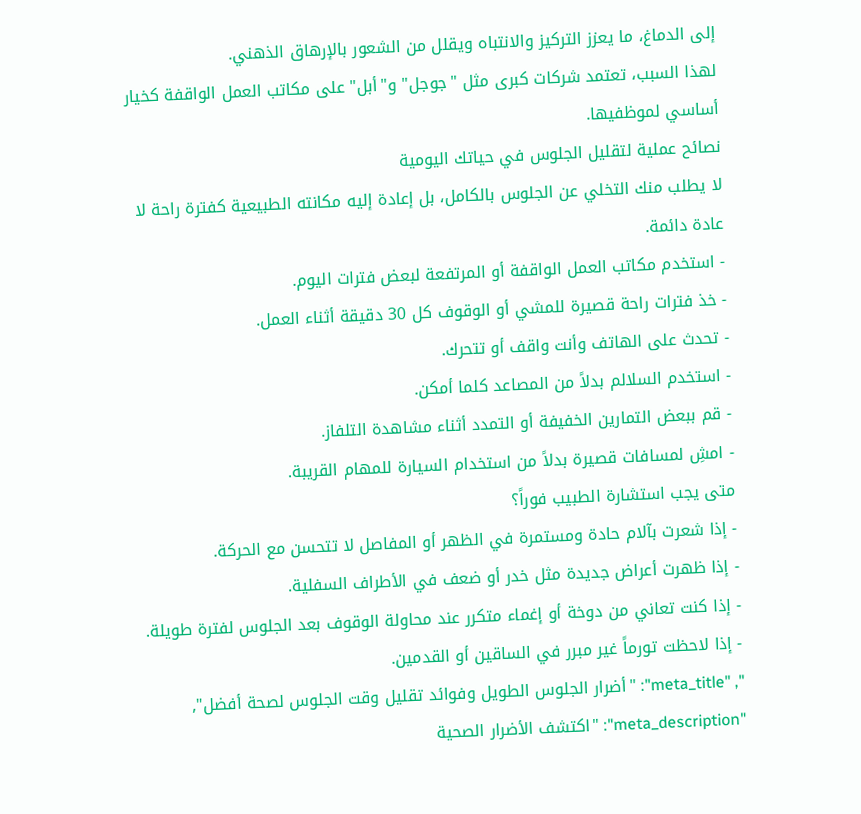إلى الدماغ، ما يعزز التركيز والانتباه ويقلل من الشعور بالإرهاق الذهني.
لهذا السبب، تعتمد شركات كبرى مثل "جوجل" و"أبل" على مكاتب العمل الواقفة كخيار أساسي لموظفيها.
نصائح عملية لتقليل الجلوس في حياتك اليومية
لا يطلب منك التخلي عن الجلوس بالكامل، بل إعادة إليه مكانته الطبيعية كفترة راحة لا عادة دائمة.
- استخدم مكاتب العمل الواقفة أو المرتفعة لبعض فترات اليوم.
- خذ فترات راحة قصيرة للمشي أو الوقوف كل 30 دقيقة أثناء العمل.
- تحدث على الهاتف وأنت واقف أو تتحرك.
- استخدم السلالم بدلاً من المصاعد كلما أمكن.
- قم ببعض التمارين الخفيفة أو التمدد أثناء مشاهدة التلفاز.
- امشِ لمسافات قصيرة بدلاً من استخدام السيارة للمهام القريبة.
متى يجب استشارة الطبيب فوراً؟
- إذا شعرت بآلام حادة ومستمرة في الظهر أو المفاصل لا تتحسن مع الحركة.
- إذا ظهرت أعراض جديدة مثل خدر أو ضعف في الأطراف السفلية.
- إذا كنت تعاني من دوخة أو إغماء متكرر عند محاولة الوقوف بعد الجلوس لفترة طويلة.
- إذا لاحظت تورماً غير مبرر في الساقين أو القدمين.
", "meta_title": "أضرار الجلوس الطويل وفوائد تقليل وقت الجلوس لصحة أفضل", "meta_description": "اكتشف الأضرار الصحية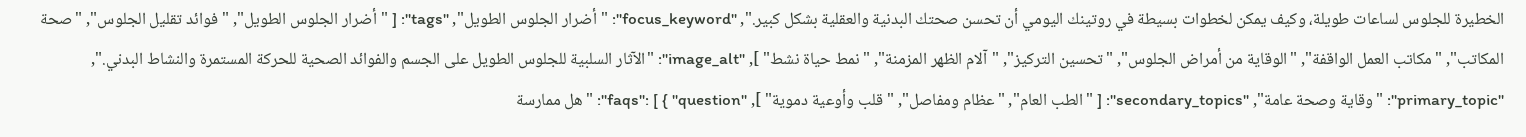الخطيرة للجلوس لساعات طويلة، وكيف يمكن لخطوات بسيطة في روتينك اليومي أن تحسن صحتك البدنية والعقلية بشكل كبير.", "focus_keyword": "أضرار الجلوس الطويل", "tags": [ "أضرار الجلوس الطويل", "فوائد تقليل الجلوس", "صحة المكاتب", "مكاتب العمل الواقفة", "الوقاية من أمراض الجلوس", "تحسين التركيز", "آلام الظهر المزمنة", "نمط حياة نشط" ], "image_alt": "الآثار السلبية للجلوس الطويل على الجسم والفوائد الصحية للحركة المستمرة والنشاط البدني.", "primary_topic": "وقاية وصحة عامة", "secondary_topics": [ "الطب العام", "عظام ومفاصل", "قلب وأوعية دموية" ], "faqs": [ { "question": "هل ممارسة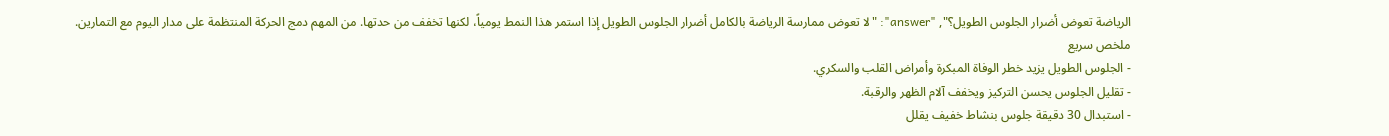الرياضة تعوض أضرار الجلوس الطويل؟", "answer": "لا تعوض ممارسة الرياضة بالكامل أضرار الجلوس الطويل إذا استمر هذا النمط يومياً، لكنها تخفف من حدتها. من المهم دمج الحركة المنتظمة على مدار اليوم مع التمارين.
ملخص سريع
- الجلوس الطويل يزيد خطر الوفاة المبكرة وأمراض القلب والسكري.
- تقليل الجلوس يحسن التركيز ويخفف آلام الظهر والرقبة.
- استبدال 30 دقيقة جلوس بنشاط خفيف يقلل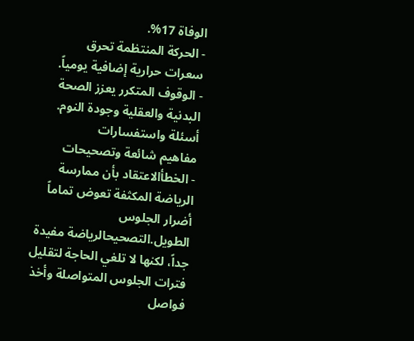الوفاة 17%.
- الحركة المنتظمة تحرق سعرات حرارية إضافية يومياً.
- الوقوف المتكرر يعزز الصحة البدنية والعقلية وجودة النوم.
أسئلة واستفسارات
مفاهيم شائعة وتصحيحات
- الخطأالاعتقاد بأن ممارسة الرياضة المكثفة تعوض تماماً أضرار الجلوس الطويل.التصحيحالرياضة مفيدة جداً، لكنها لا تلغي الحاجة لتقليل فترات الجلوس المتواصلة وأخذ فواصل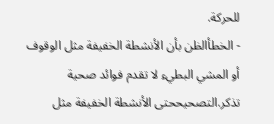للحركة.
- الخطأالظن بأن الأنشطة الخفيفة مثل الوقوف أو المشي البطيء لا تقدم فوائد صحية تذكر.التصحيححتى الأنشطة الخفيفة مثل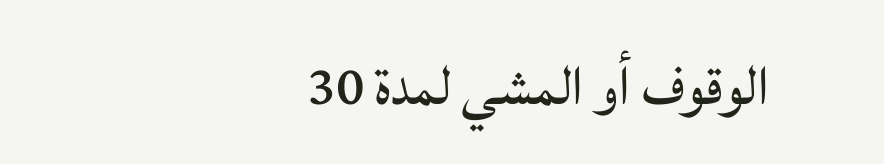الوقوف أو المشي لمدة 30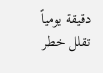دقيقة يومياً تقلل خطر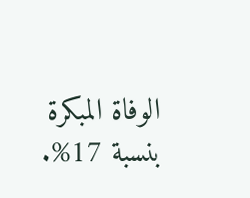الوفاة المبكرة بنسبة 17%.